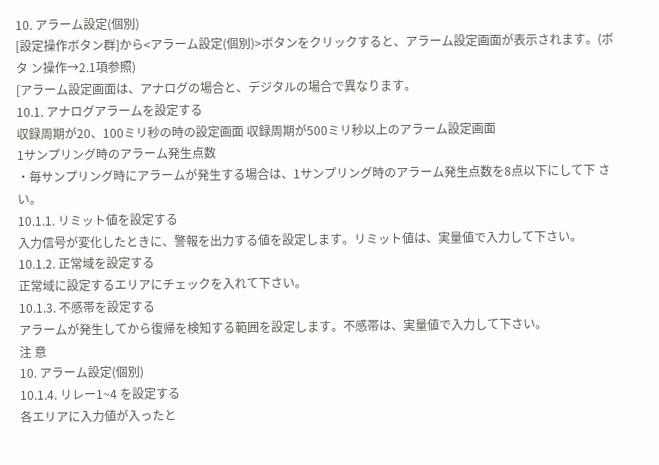10. アラーム設定(個別)
[設定操作ボタン群]から<アラーム設定(個別)>ボタンをクリックすると、アラーム設定画面が表示されます。(ボタ ン操作→2.1項参照)
[アラーム設定画面は、アナログの場合と、デジタルの場合で異なります。
10.1. アナログアラームを設定する
収録周期が20、100ミリ秒の時の設定画面 収録周期が500ミリ秒以上のアラーム設定画面
1サンプリング時のアラーム発生点数
・毎サンプリング時にアラームが発生する場合は、1サンプリング時のアラーム発生点数を8点以下にして下 さい。
10.1.1. リミット値を設定する
入力信号が変化したときに、警報を出力する値を設定します。リミット値は、実量値で入力して下さい。
10.1.2. 正常域を設定する
正常域に設定するエリアにチェックを入れて下さい。
10.1.3. 不感帯を設定する
アラームが発生してから復帰を検知する範囲を設定します。不感帯は、実量値で入力して下さい。
注 意
10. アラーム設定(個別)
10.1.4. リレー1~4 を設定する
各エリアに入力値が入ったと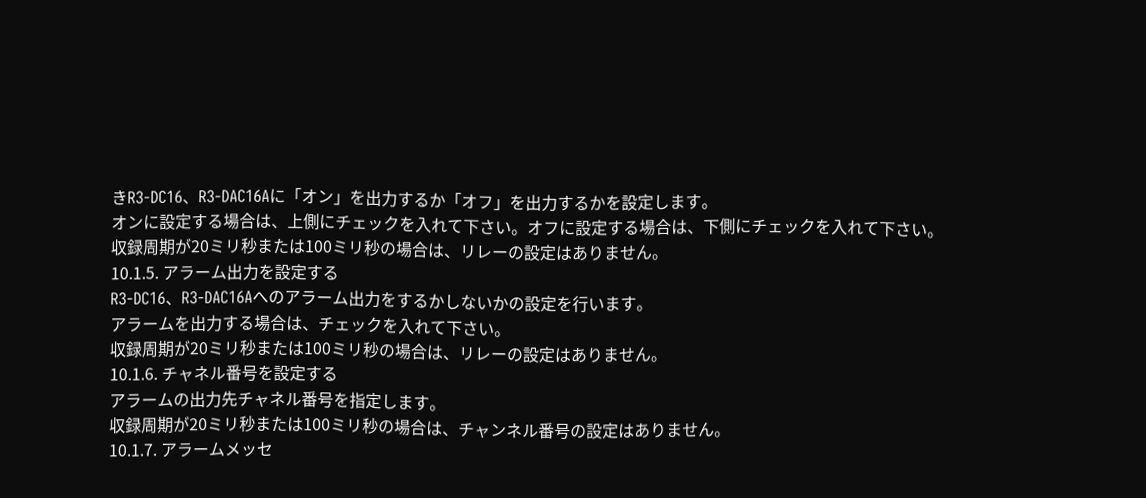きR3-DC16、R3-DAC16Aに「オン」を出力するか「オフ」を出力するかを設定します。
オンに設定する場合は、上側にチェックを入れて下さい。オフに設定する場合は、下側にチェックを入れて下さい。
収録周期が20ミリ秒または100ミリ秒の場合は、リレーの設定はありません。
10.1.5. アラーム出力を設定する
R3-DC16、R3-DAC16Aへのアラーム出力をするかしないかの設定を行います。
アラームを出力する場合は、チェックを入れて下さい。
収録周期が20ミリ秒または100ミリ秒の場合は、リレーの設定はありません。
10.1.6. チャネル番号を設定する
アラームの出力先チャネル番号を指定します。
収録周期が20ミリ秒または100ミリ秒の場合は、チャンネル番号の設定はありません。
10.1.7. アラームメッセ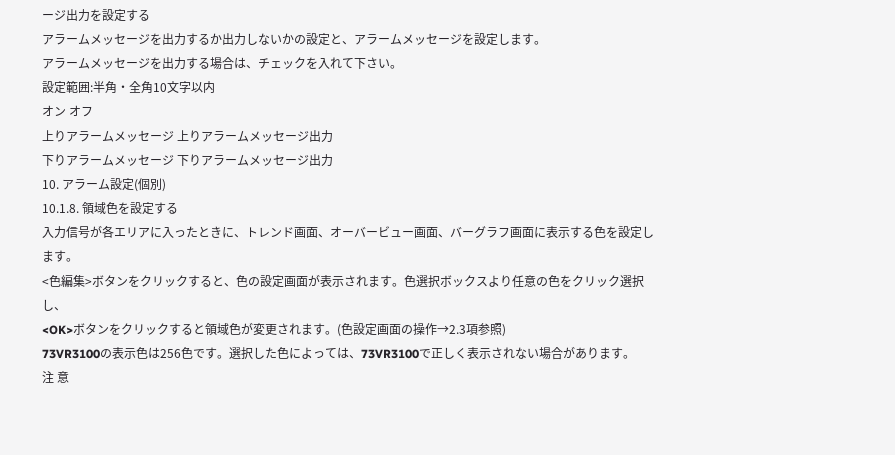ージ出力を設定する
アラームメッセージを出力するか出力しないかの設定と、アラームメッセージを設定します。
アラームメッセージを出力する場合は、チェックを入れて下さい。
設定範囲:半角・全角10文字以内
オン オフ
上りアラームメッセージ 上りアラームメッセージ出力
下りアラームメッセージ 下りアラームメッセージ出力
10. アラーム設定(個別)
10.1.8. 領域色を設定する
入力信号が各エリアに入ったときに、トレンド画面、オーバービュー画面、バーグラフ画面に表示する色を設定します。
<色編集>ボタンをクリックすると、色の設定画面が表示されます。色選択ボックスより任意の色をクリック選択し、
<OK>ボタンをクリックすると領域色が変更されます。(色設定画面の操作→2.3項参照)
73VR3100の表示色は256色です。選択した色によっては、73VR3100で正しく表示されない場合があります。
注 意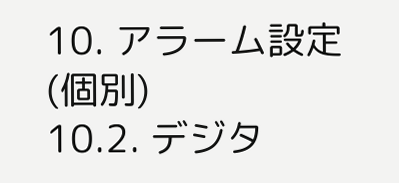10. アラーム設定(個別)
10.2. デジタ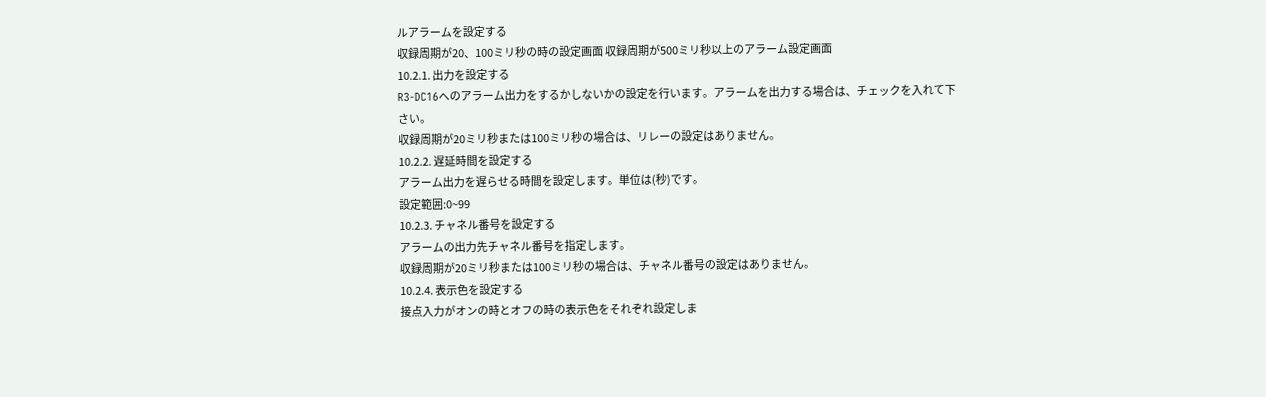ルアラームを設定する
収録周期が20、100ミリ秒の時の設定画面 収録周期が500ミリ秒以上のアラーム設定画面
10.2.1. 出力を設定する
R3-DC16へのアラーム出力をするかしないかの設定を行います。アラームを出力する場合は、チェックを入れて下
さい。
収録周期が20ミリ秒または100ミリ秒の場合は、リレーの設定はありません。
10.2.2. 遅延時間を設定する
アラーム出力を遅らせる時間を設定します。単位は(秒)です。
設定範囲:0~99
10.2.3. チャネル番号を設定する
アラームの出力先チャネル番号を指定します。
収録周期が20ミリ秒または100ミリ秒の場合は、チャネル番号の設定はありません。
10.2.4. 表示色を設定する
接点入力がオンの時とオフの時の表示色をそれぞれ設定しま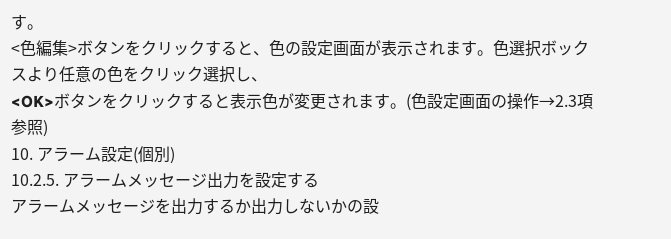す。
<色編集>ボタンをクリックすると、色の設定画面が表示されます。色選択ボックスより任意の色をクリック選択し、
<OK>ボタンをクリックすると表示色が変更されます。(色設定画面の操作→2.3項参照)
10. アラーム設定(個別)
10.2.5. アラームメッセージ出力を設定する
アラームメッセージを出力するか出力しないかの設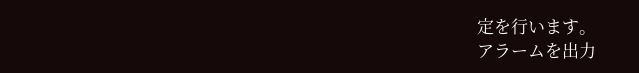定を行います。
アラームを出力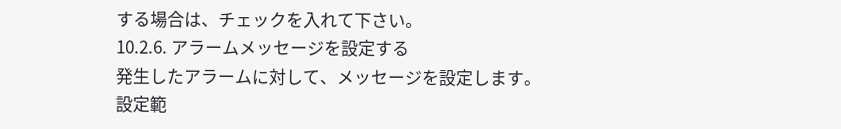する場合は、チェックを入れて下さい。
10.2.6. アラームメッセージを設定する
発生したアラームに対して、メッセージを設定します。
設定範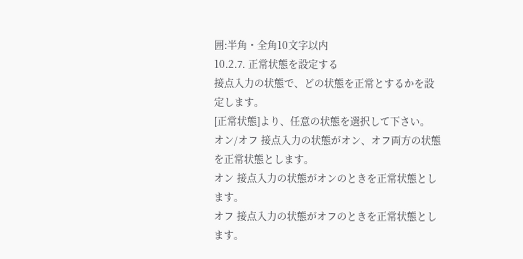囲:半角・全角10文字以内
10.2.7. 正常状態を設定する
接点入力の状態で、どの状態を正常とするかを設定します。
[正常状態]より、任意の状態を選択して下さい。
オン/オフ 接点入力の状態がオン、オフ両方の状態を正常状態とします。
オン 接点入力の状態がオンのときを正常状態とします。
オフ 接点入力の状態がオフのときを正常状態とします。